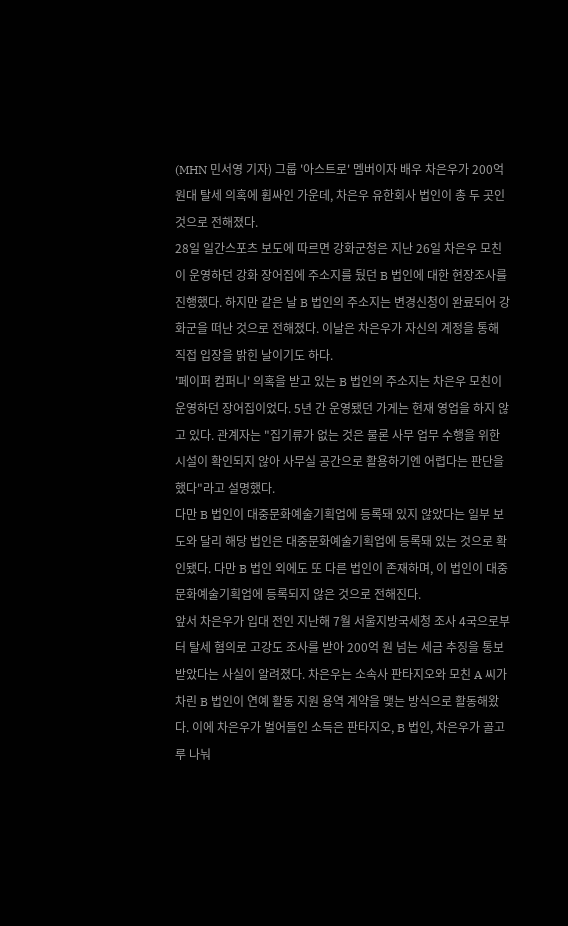(MHN 민서영 기자) 그룹 '아스트로' 멤버이자 배우 차은우가 200억 원대 탈세 의혹에 휩싸인 가운데, 차은우 유한회사 법인이 총 두 곳인 것으로 전해졌다.
28일 일간스포츠 보도에 따르면 강화군청은 지난 26일 차은우 모친이 운영하던 강화 장어집에 주소지를 뒀던 B 법인에 대한 현장조사를 진행했다. 하지만 같은 날 B 법인의 주소지는 변경신청이 완료되어 강화군을 떠난 것으로 전해졌다. 이날은 차은우가 자신의 계정을 통해 직접 입장을 밝힌 날이기도 하다.
'페이퍼 컴퍼니' 의혹을 받고 있는 B 법인의 주소지는 차은우 모친이 운영하던 장어집이었다. 5년 간 운영됐던 가게는 현재 영업을 하지 않고 있다. 관계자는 "집기류가 없는 것은 물론 사무 업무 수행을 위한 시설이 확인되지 않아 사무실 공간으로 활용하기엔 어렵다는 판단을 했다"라고 설명했다.
다만 B 법인이 대중문화예술기획업에 등록돼 있지 않았다는 일부 보도와 달리 해당 법인은 대중문화예술기획업에 등록돼 있는 것으로 확인됐다. 다만 B 법인 외에도 또 다른 법인이 존재하며, 이 법인이 대중문화예술기획업에 등록되지 않은 것으로 전해진다.
앞서 차은우가 입대 전인 지난해 7월 서울지방국세청 조사 4국으로부터 탈세 혐의로 고강도 조사를 받아 200억 원 넘는 세금 추징을 통보 받았다는 사실이 알려졌다. 차은우는 소속사 판타지오와 모친 A 씨가 차린 B 법인이 연예 활동 지원 용역 계약을 맺는 방식으로 활동해왔다. 이에 차은우가 벌어들인 소득은 판타지오, B 법인, 차은우가 골고루 나눠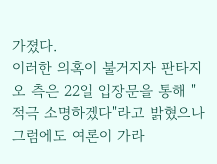가졌다.
이러한 의혹이 불거지자 판타지오 측은 22일 입장문을 통해 "적극 소명하겠다"라고 밝혔으나 그럼에도 여론이 가라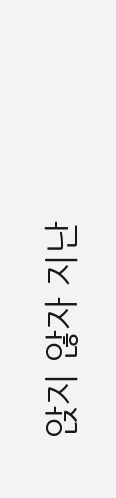앉지 않자 지난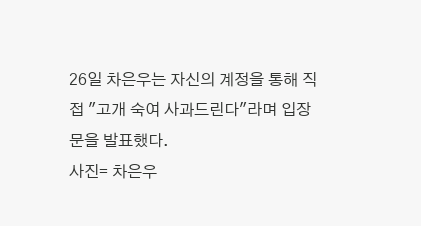26일 차은우는 자신의 계정을 통해 직접 "고개 숙여 사과드린다"라며 입장문을 발표했다.
사진= 차은우